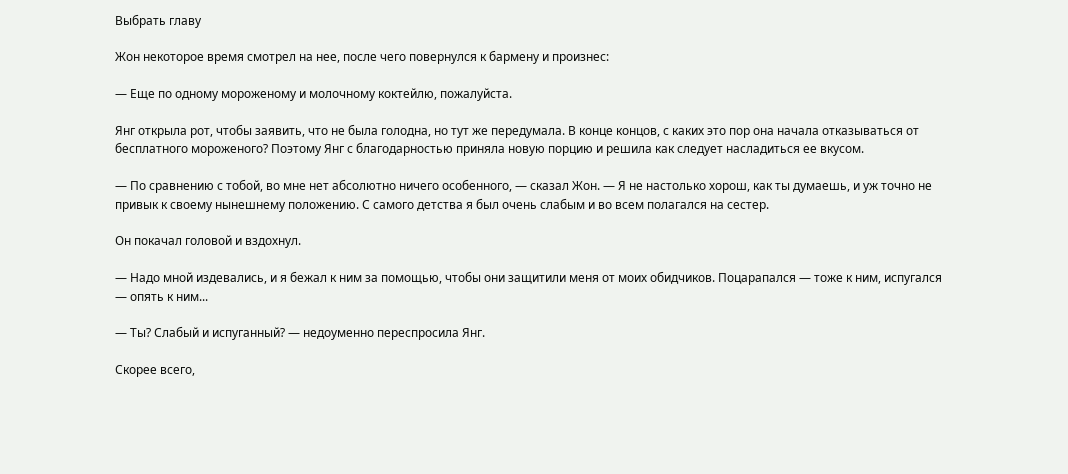Выбрать главу

Жон некоторое время смотрел на нее, после чего повернулся к бармену и произнес:

— Еще по одному мороженому и молочному коктейлю, пожалуйста.

Янг открыла рот, чтобы заявить, что не была голодна, но тут же передумала. В конце концов, с каких это пор она начала отказываться от бесплатного мороженого? Поэтому Янг с благодарностью приняла новую порцию и решила как следует насладиться ее вкусом.

— По сравнению с тобой, во мне нет абсолютно ничего особенного, — сказал Жон. — Я не настолько хорош, как ты думаешь, и уж точно не привык к своему нынешнему положению. С самого детства я был очень слабым и во всем полагался на сестер.

Он покачал головой и вздохнул.

— Надо мной издевались, и я бежал к ним за помощью, чтобы они защитили меня от моих обидчиков. Поцарапался — тоже к ним, испугался — опять к ним...

— Ты? Слабый и испуганный? — недоуменно переспросила Янг.

Скорее всего,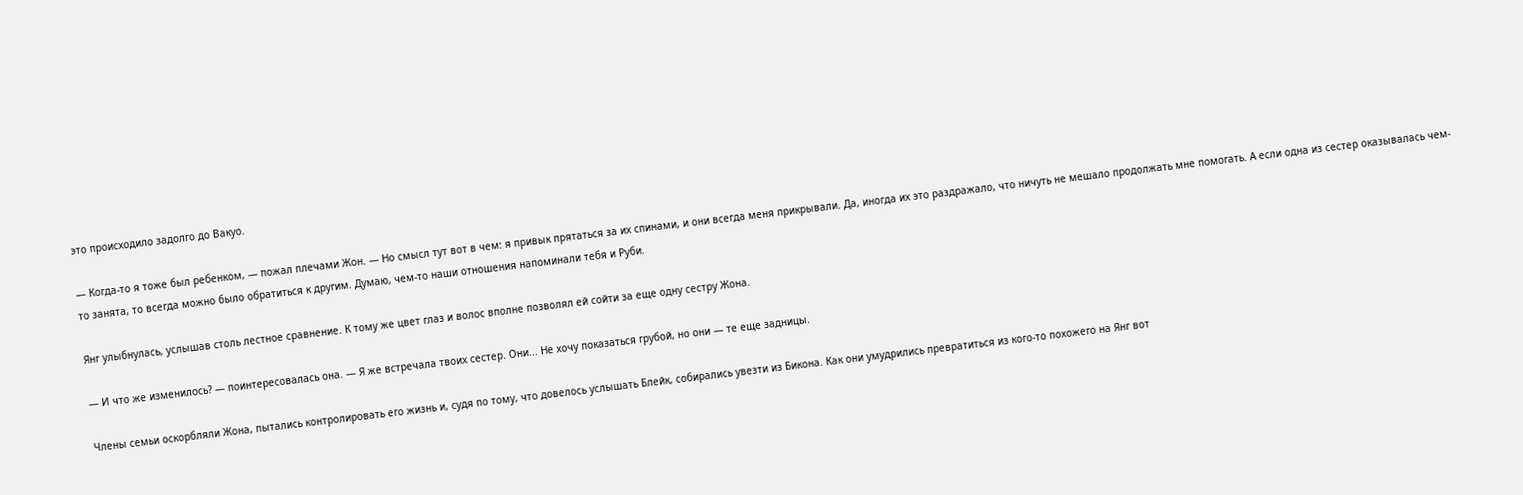это происходило задолго до Вакуо.

— Когда-то я тоже был ребенком, — пожал плечами Жон. — Но смысл тут вот в чем: я привык прятаться за их спинами, и они всегда меня прикрывали. Да, иногда их это раздражало, что ничуть не мешало продолжать мне помогать. А если одна из сестер оказывалась чем-то занята, то всегда можно было обратиться к другим. Думаю, чем-то наши отношения напоминали тебя и Руби.

Янг улыбнулась, услышав столь лестное сравнение. К тому же цвет глаз и волос вполне позволял ей сойти за еще одну сестру Жона.

— И что же изменилось? — поинтересовалась она. — Я же встречала твоих сестер. Они... Не хочу показаться грубой, но они — те еще задницы.

Члены семьи оскорбляли Жона, пытались контролировать его жизнь и, судя по тому, что довелось услышать Блейк, собирались увезти из Бикона. Как они умудрились превратиться из кого-то похожего на Янг вот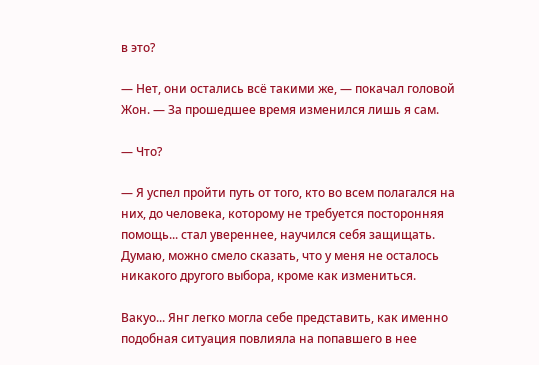в это?

— Нет, они остались всё такими же, — покачал головой Жон. — За прошедшее время изменился лишь я сам.

— Что?

— Я успел пройти путь от того, кто во всем полагался на них, до человека, которому не требуется посторонняя помощь... стал увереннее, научился себя защищать. Думаю, можно смело сказать, что у меня не осталось никакого другого выбора, кроме как измениться.

Вакуо... Янг легко могла себе представить, как именно подобная ситуация повлияла на попавшего в нее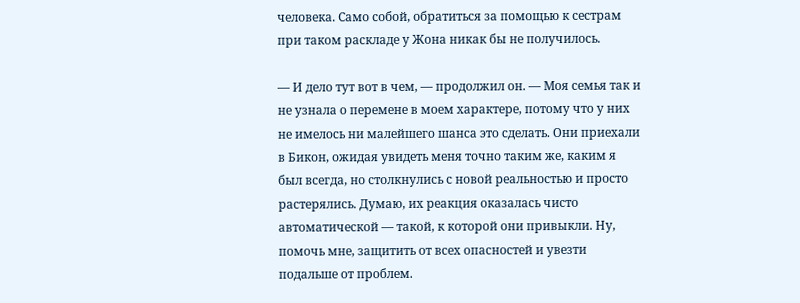человека. Само собой, обратиться за помощью к сестрам при таком раскладе у Жона никак бы не получилось.

— И дело тут вот в чем, — продолжил он. — Моя семья так и не узнала о перемене в моем характере, потому что у них не имелось ни малейшего шанса это сделать. Они приехали в Бикон, ожидая увидеть меня точно таким же, каким я был всегда, но столкнулись с новой реальностью и просто растерялись. Думаю, их реакция оказалась чисто автоматической — такой, к которой они привыкли. Ну, помочь мне, защитить от всех опасностей и увезти подальше от проблем.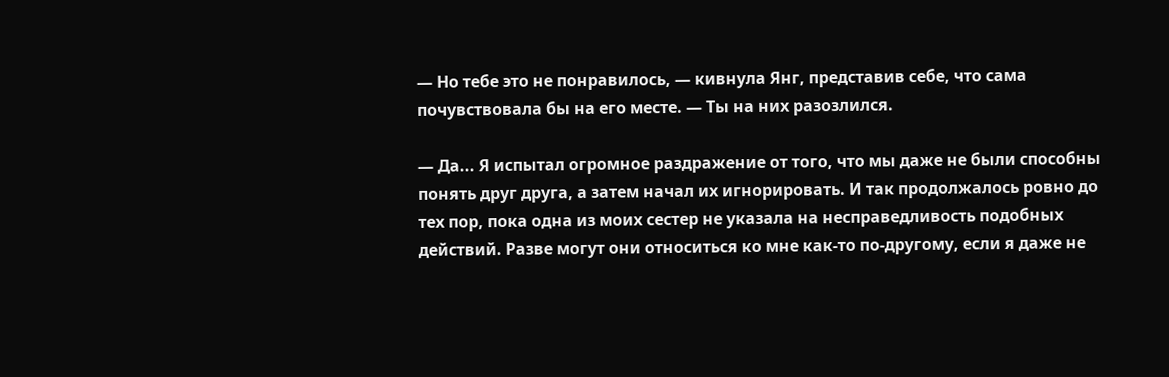— Но тебе это не понравилось, — кивнула Янг, представив себе, что сама почувствовала бы на его месте. — Ты на них разозлился.

— Да... Я испытал огромное раздражение от того, что мы даже не были способны понять друг друга, а затем начал их игнорировать. И так продолжалось ровно до тех пор, пока одна из моих сестер не указала на несправедливость подобных действий. Разве могут они относиться ко мне как-то по-другому, если я даже не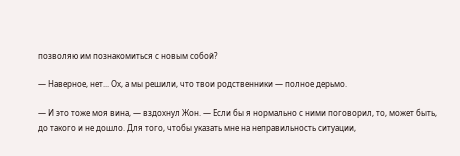позволяю им познакомиться с новым собой?

— Наверное, нет... Ох, а мы решили, что твои родственники — полное дерьмо.

— И это тоже моя вина, — вздохнул Жон. — Если бы я нормально с ними поговорил, то, может быть, до такого и не дошло. Для того, чтобы указать мне на неправильность ситуации,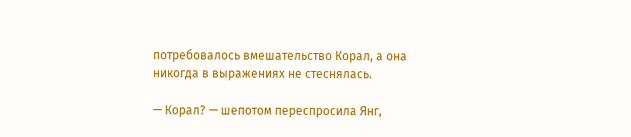потребовалось вмешательство Корал, а она никогда в выражениях не стеснялась.

— Корал? — шепотом переспросила Янг,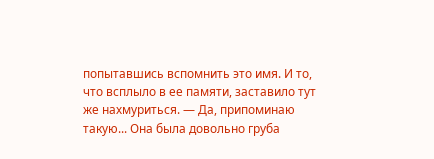попытавшись вспомнить это имя. И то, что всплыло в ее памяти, заставило тут же нахмуриться. — Да, припоминаю такую... Она была довольно груба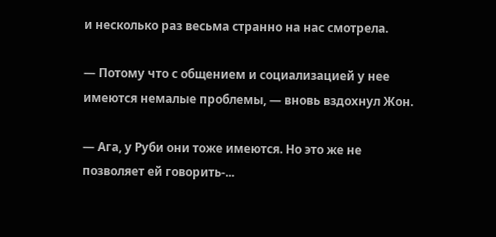и несколько раз весьма странно на нас смотрела.

— Потому что с общением и социализацией у нее имеются немалые проблемы, — вновь вздохнул Жон.

— Ага, у Руби они тоже имеются. Но это же не позволяет ей говорить-...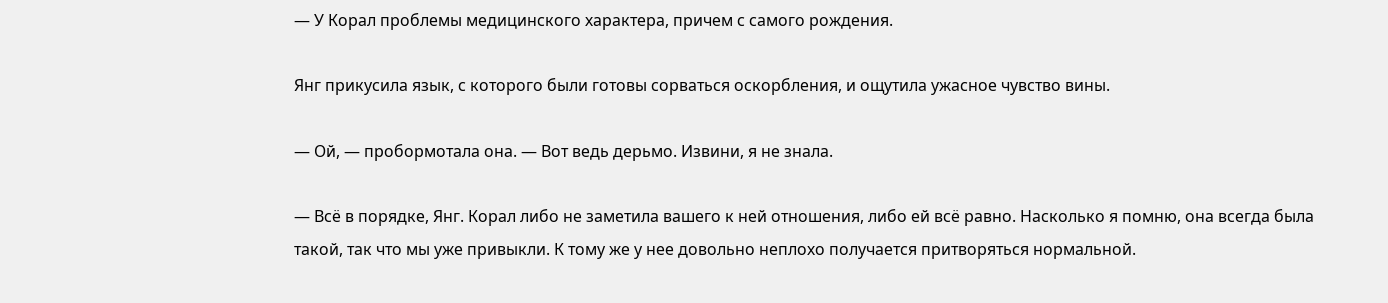— У Корал проблемы медицинского характера, причем с самого рождения.

Янг прикусила язык, с которого были готовы сорваться оскорбления, и ощутила ужасное чувство вины.

— Ой, — пробормотала она. — Вот ведь дерьмо. Извини, я не знала.

— Всё в порядке, Янг. Корал либо не заметила вашего к ней отношения, либо ей всё равно. Насколько я помню, она всегда была такой, так что мы уже привыкли. К тому же у нее довольно неплохо получается притворяться нормальной.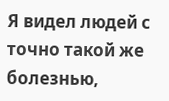Я видел людей с точно такой же болезнью,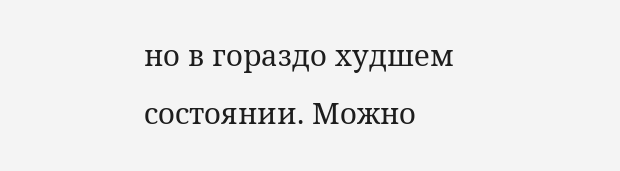но в гораздо худшем состоянии. Можно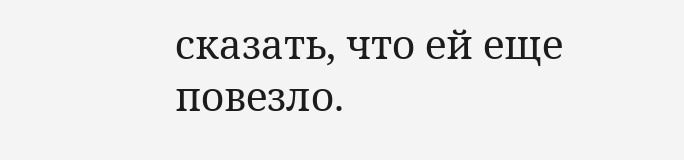сказать, что ей еще повезло.